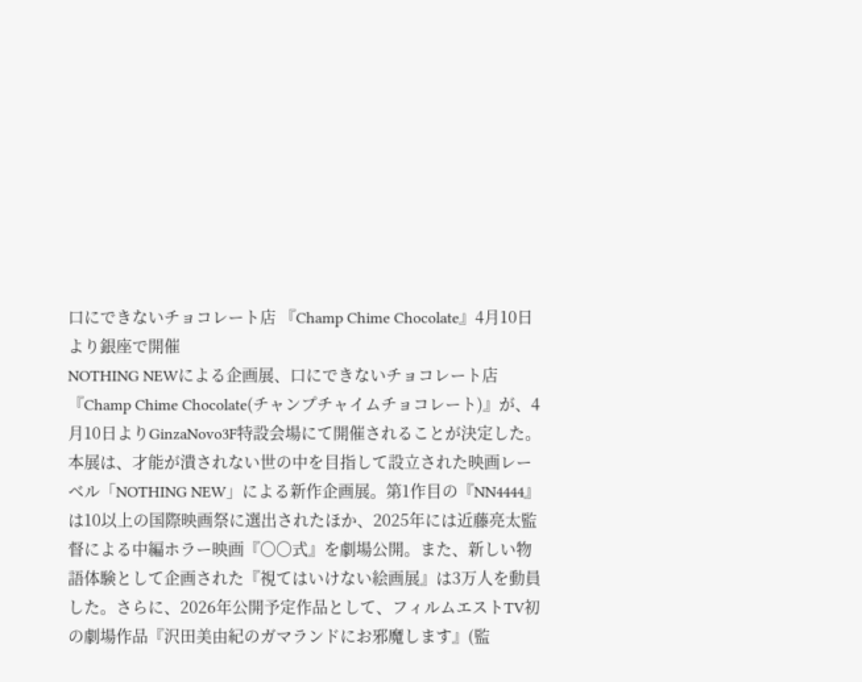口にできないチョコレート店 『Champ Chime Chocolate』4月10日より銀座で開催
NOTHING NEWによる企画展、口にできないチョコレート店『Champ Chime Chocolate(チャンプチャイムチョコレート)』が、4月10日よりGinzaNovo3F特設会場にて開催されることが決定した。
本展は、才能が潰されない世の中を目指して設立された映画レーベル「NOTHING NEW」による新作企画展。第1作目の『NN4444』は10以上の国際映画祭に選出されたほか、2025年には近藤亮太監督による中編ホラー映画『〇〇式』を劇場公開。また、新しい物語体験として企画された『視てはいけない絵画展』は3万人を動員した。さらに、2026年公開予定作品として、フィルムエストTV初の劇場作品『沢田美由紀のガマランドにお邪魔します』(監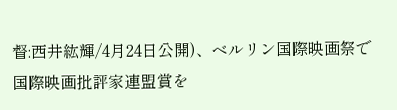督:西井紘輝/4月24日公開)、ベルリン国際映画祭で国際映画批評家連盟賞を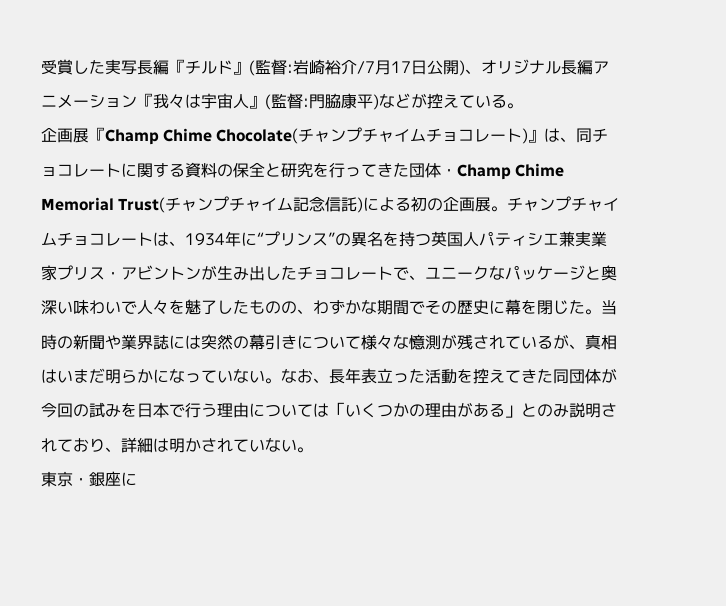受賞した実写長編『チルド』(監督:岩崎裕介/7月17日公開)、オリジナル長編アニメーション『我々は宇宙人』(監督:門脇康平)などが控えている。
企画展『Champ Chime Chocolate(チャンプチャイムチョコレート)』は、同チョコレートに関する資料の保全と研究を行ってきた団体・Champ Chime Memorial Trust(チャンプチャイム記念信託)による初の企画展。チャンプチャイムチョコレートは、1934年に“プリンス”の異名を持つ英国人パティシエ兼実業家プリス・アビントンが生み出したチョコレートで、ユニークなパッケージと奥深い味わいで人々を魅了したものの、わずかな期間でその歴史に幕を閉じた。当時の新聞や業界誌には突然の幕引きについて様々な憶測が残されているが、真相はいまだ明らかになっていない。なお、長年表立った活動を控えてきた同団体が今回の試みを日本で行う理由については「いくつかの理由がある」とのみ説明されており、詳細は明かされていない。
東京・銀座に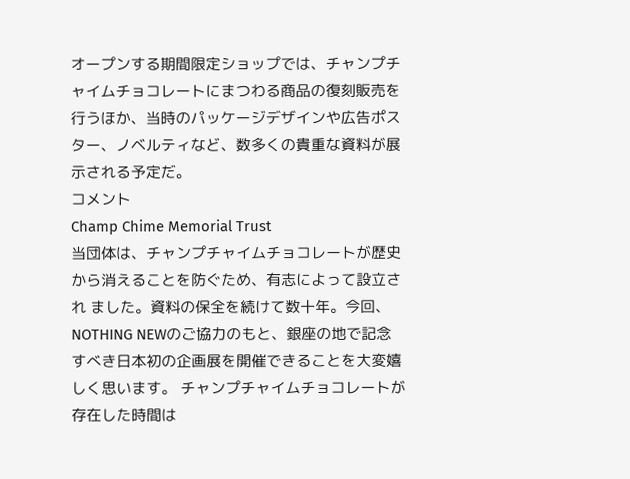オープンする期間限定ショップでは、チャンプチャイムチョコレートにまつわる商品の復刻販売を行うほか、当時のパッケージデザインや広告ポスター、ノベルティなど、数多くの貴重な資料が展示される予定だ。
コメント
Champ Chime Memorial Trust
当団体は、チャンプチャイムチョコレートが歴史から消えることを防ぐため、有志によって設立され ました。資料の保全を続けて数十年。今回、NOTHING NEWのご協力のもと、銀座の地で記念 すべき日本初の企画展を開催できることを大変嬉しく思います。 チャンプチャイムチョコレートが存在した時間は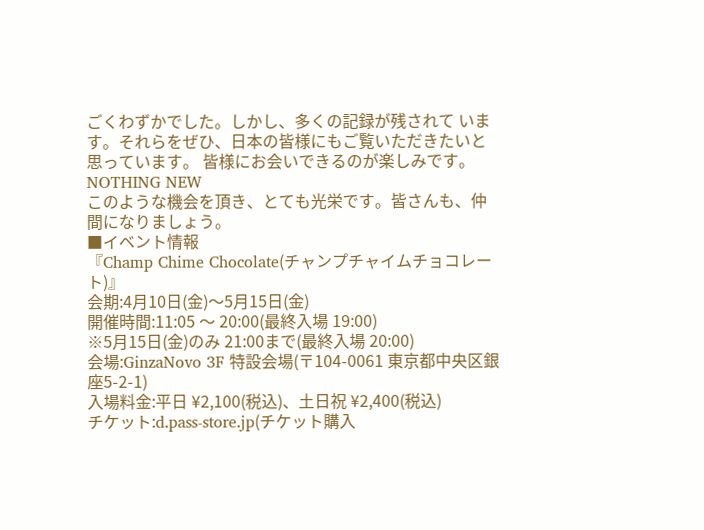ごくわずかでした。しかし、多くの記録が残されて います。それらをぜひ、日本の皆様にもご覧いただきたいと思っています。 皆様にお会いできるのが楽しみです。
NOTHING NEW
このような機会を頂き、とても光栄です。皆さんも、仲間になりましょう。
■イベント情報
『Champ Chime Chocolate(チャンプチャイムチョコレート)』
会期:4月10日(金)〜5月15日(金)
開催時間:11:05 〜 20:00(最終入場 19:00)
※5月15日(金)のみ 21:00まで(最終入場 20:00)
会場:GinzaNovo 3F 特設会場(〒104-0061 東京都中央区銀座5-2-1)
入場料金:平日 ¥2,100(税込)、土日祝 ¥2,400(税込)
チケット:d.pass-store.jp(チケット購入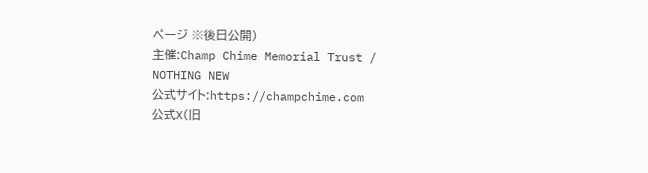ページ ※後日公開)
主催:Champ Chime Memorial Trust / NOTHING NEW
公式サイト:https://champchime.com
公式X(旧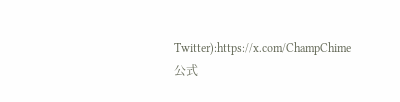Twitter):https://x.com/ChampChime
公式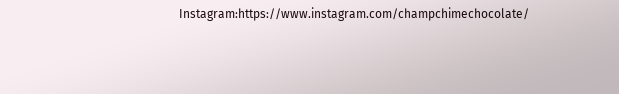Instagram:https://www.instagram.com/champchimechocolate/